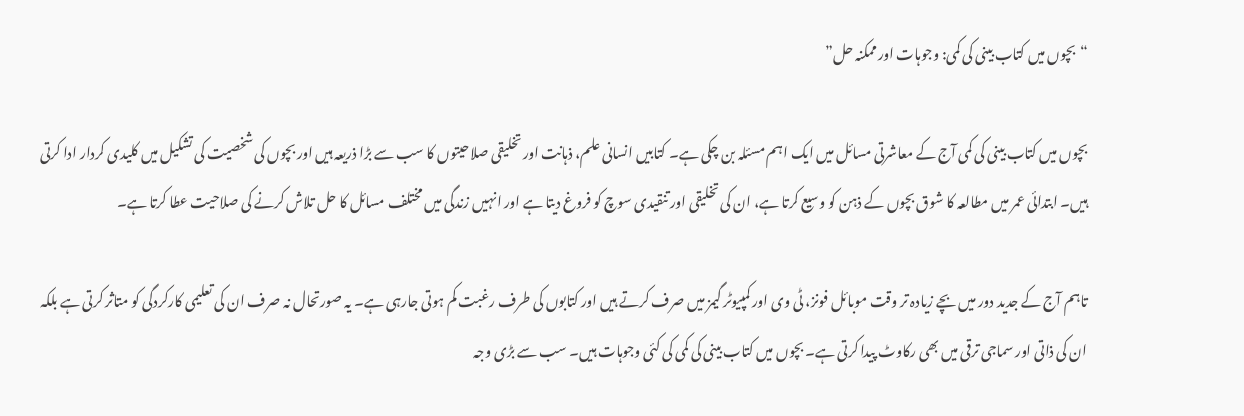“بچوں میں کتاب بینی کی کمی: وجوہات اور ممکنہ حل”

بچوں میں کتاب بینی کی کمی آج کے معاشرتی مسائل میں ایک اہم مسئلہ بن چکی ہے۔ کتابیں انسانی علم، ذہانت اور تخلیقی صلاحیتوں کا سب سے بڑا ذریعہ ہیں اور بچوں کی شخصیت کی تشکیل میں کلیدی کردار ادا کرتی ہیں۔ ابتدائی عمر میں مطالعہ کا شوق بچوں کے ذہن کو وسیع کرتا ہے، ان کی تخلیقی اور تنقیدی سوچ کو فروغ دیتا ہے اور انہیں زندگی میں مختلف مسائل کا حل تلاش کرنے کی صلاحیت عطا کرتا ہے۔

تاہم آج کے جدید دور میں بچے زیادہ تر وقت موبائل فونز، ٹی وی اور کمپیوٹر گیمز میں صرف کرتے ہیں اور کتابوں کی طرف رغبت کم ہوتی جارہی ہے۔ یہ صورتحال نہ صرف ان کی تعلیمی کارکردگی کو متاثر کرتی ہے بلکہ ان کی ذاتی اور سماجی ترقی میں بھی رکاوٹ پیدا کرتی ہے۔ بچوں میں کتاب بینی کی کمی کی کئی وجوہات ہیں۔ سب سے بڑی وجہ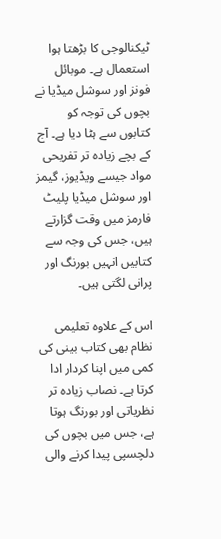ٹیکنالوجی کا بڑھتا ہوا استعمال ہے۔ موبائل فونز اور سوشل میڈیا نے بچوں کی توجہ کو کتابوں سے ہٹا دیا ہے۔ آج کے بچے زیادہ تر تفریحی مواد جیسے ویڈیوز، گیمز اور سوشل میڈیا پلیٹ فارمز میں وقت گزارتے ہیں، جس کی وجہ سے کتابیں انہیں بورنگ اور پرانی لگتی ہیں۔

اس کے علاوہ تعلیمی نظام بھی کتاب بینی کی کمی میں اپنا کردار ادا کرتا ہے۔ نصاب زیادہ تر نظریاتی اور بورنگ ہوتا ہے، جس میں بچوں کی دلچسپی پیدا کرنے والی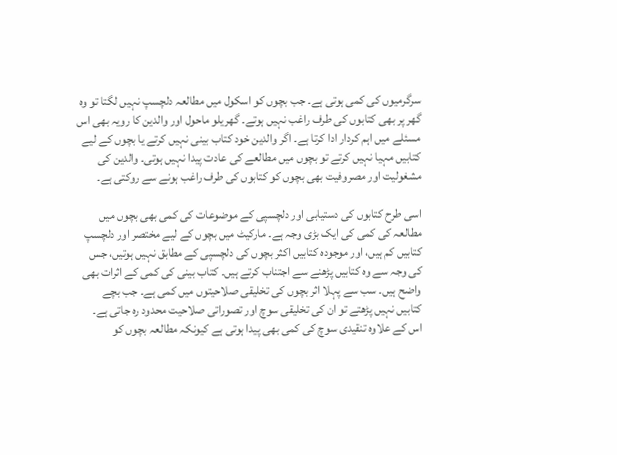سرگرمیوں کی کمی ہوتی ہے۔ جب بچوں کو اسکول میں مطالعہ دلچسپ نہیں لگتا تو وہ گھر پر بھی کتابوں کی طرف راغب نہیں ہوتے۔ گھریلو ماحول اور والدین کا رویہ بھی اس مسئلے میں اہم کردار ادا کرتا ہے۔ اگر والدین خود کتاب بینی نہیں کرتے یا بچوں کے لیے کتابیں مہیا نہیں کرتے تو بچوں میں مطالعے کی عادت پیدا نہیں ہوتی۔ والدین کی مشغولیت اور مصروفیت بھی بچوں کو کتابوں کی طرف راغب ہونے سے روکتی ہے۔

اسی طرح کتابوں کی دستیابی اور دلچسپی کے موضوعات کی کمی بھی بچوں میں مطالعہ کی کمی کی ایک بڑی وجہ ہے۔ مارکیٹ میں بچوں کے لیے مختصر اور دلچسپ کتابیں کم ہیں، اور موجودہ کتابیں اکثر بچوں کی دلچسپی کے مطابق نہیں ہوتیں، جس کی وجہ سے وہ کتابیں پڑھنے سے اجتناب کرتے ہیں۔ کتاب بینی کی کمی کے اثرات بھی واضح ہیں۔ سب سے پہلا اثر بچوں کی تخلیقی صلاحیتوں میں کمی ہے۔ جب بچے کتابیں نہیں پڑھتے تو ان کی تخلیقی سوچ اور تصوراتی صلاحیت محدود رہ جاتی ہے۔ اس کے علاوہ تنقیدی سوچ کی کمی بھی پیدا ہوتی ہے کیونکہ مطالعہ بچوں کو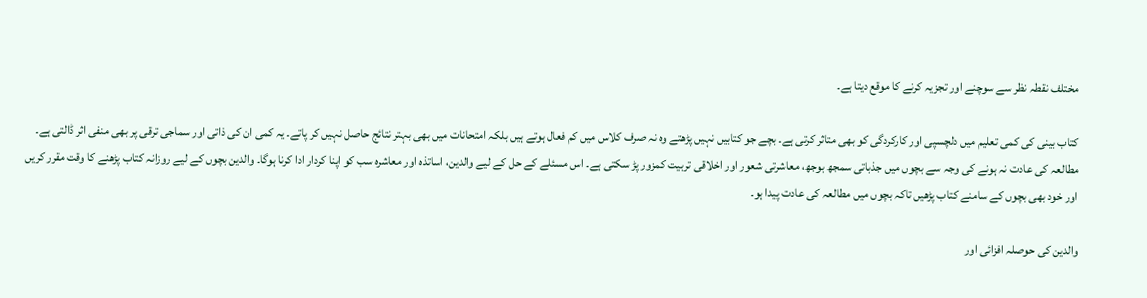مختلف نقطہ نظر سے سوچنے اور تجزیہ کرنے کا موقع دیتا ہے۔

کتاب بینی کی کمی تعلیم میں دلچسپی اور کارکردگی کو بھی متاثر کرتی ہے۔ بچے جو کتابیں نہیں پڑھتے وہ نہ صرف کلاس میں کم فعال ہوتے ہیں بلکہ امتحانات میں بھی بہتر نتائج حاصل نہیں کر پاتے۔ یہ کمی ان کی ذاتی اور سماجی ترقی پر بھی منفی اثر ڈالتی ہے۔ مطالعہ کی عادت نہ ہونے کی وجہ سے بچوں میں جذباتی سمجھ بوجھ، معاشرتی شعور اور اخلاقی تربیت کمزور پڑ سکتی ہے۔ اس مسئلے کے حل کے لیے والدین، اساتذہ اور معاشرہ سب کو اپنا کردار ادا کرنا ہوگا۔ والدین بچوں کے لیے روزانہ کتاب پڑھنے کا وقت مقرر کریں اور خود بھی بچوں کے سامنے کتاب پڑھیں تاکہ بچوں میں مطالعہ کی عادت پیدا ہو۔

والدین کی حوصلہ افزائی اور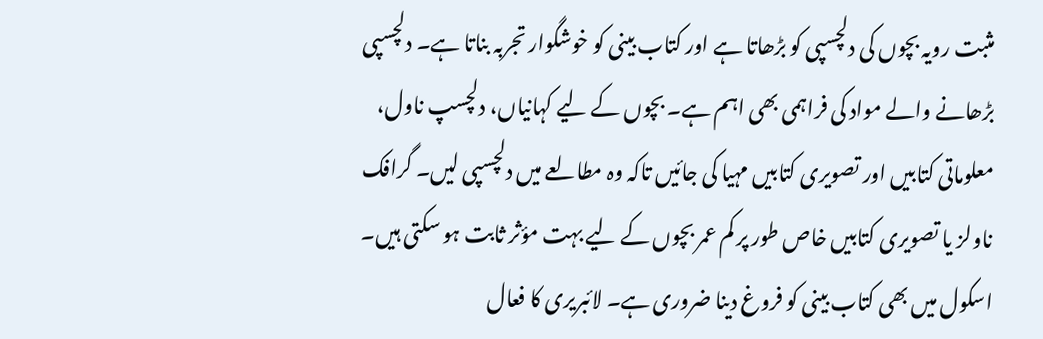مثبت رویہ بچوں کی دلچسپی کو بڑھاتا ہے اور کتاب بینی کو خوشگوار تجربہ بناتا ہے۔ دلچسپی بڑھانے والے مواد کی فراہمی بھی اہم ہے۔ بچوں کے لیے کہانیاں، دلچسپ ناول، معلوماتی کتابیں اور تصویری کتابیں مہیا کی جائیں تاکہ وہ مطالعے میں دلچسپی لیں۔ گرافک ناولز یا تصویری کتابیں خاص طور پر کم عمر بچوں کے لیے بہت مؤثر ثابت ہو سکتی ہیں۔ اسکول میں بھی کتاب بینی کو فروغ دینا ضروری ہے۔ لائبریری کا فعال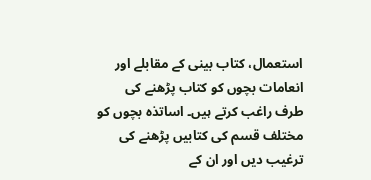استعمال، کتاب بینی کے مقابلے اور انعامات بچوں کو کتاب پڑھنے کی طرف راغب کرتے ہیں۔ اساتذہ بچوں کو مختلف قسم کی کتابیں پڑھنے کی ترغیب دیں اور ان کے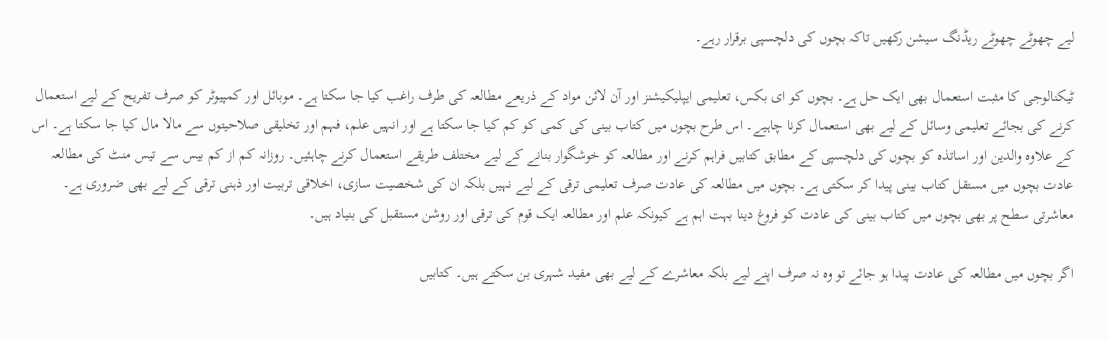لیے چھوٹے چھوٹے ریڈنگ سیشن رکھیں تاکہ بچوں کی دلچسپی برقرار رہے۔

ٹیکنالوجی کا مثبت استعمال بھی ایک حل ہے۔ بچوں کو ای بکس، تعلیمی ایپلیکیشنز اور آن لائن مواد کے ذریعے مطالعہ کی طرف راغب کیا جا سکتا ہے۔ موبائل اور کمپیوٹر کو صرف تفریح کے لیے استعمال کرنے کی بجائے تعلیمی وسائل کے لیے بھی استعمال کرنا چاہیے۔ اس طرح بچوں میں کتاب بینی کی کمی کو کم کیا جا سکتا ہے اور انہیں علم، فہم اور تخلیقی صلاحیتوں سے مالا مال کیا جا سکتا ہے۔ اس کے علاوہ والدین اور اساتذہ کو بچوں کی دلچسپی کے مطابق کتابیں فراہم کرنے اور مطالعہ کو خوشگوار بنانے کے لیے مختلف طریقے استعمال کرنے چاہئیں۔ روزانہ کم از کم بیس سے تیس منٹ کی مطالعہ عادت بچوں میں مستقل کتاب بینی پیدا کر سکتی ہے۔ بچوں میں مطالعہ کی عادت صرف تعلیمی ترقی کے لیے نہیں بلکہ ان کی شخصیت سازی، اخلاقی تربیت اور ذہنی ترقی کے لیے بھی ضروری ہے۔ معاشرتی سطح پر بھی بچوں میں کتاب بینی کی عادت کو فروغ دینا بہت اہم ہے کیونکہ علم اور مطالعہ ایک قوم کی ترقی اور روشن مستقبل کی بنیاد ہیں۔

اگر بچوں میں مطالعہ کی عادت پیدا ہو جائے تو وہ نہ صرف اپنے لیے بلکہ معاشرے کے لیے بھی مفید شہری بن سکتے ہیں۔ کتابیں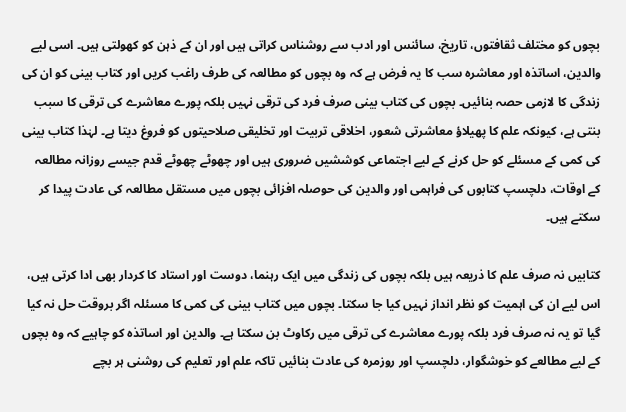بچوں کو مختلف ثقافتوں، تاریخ، سائنس اور ادب سے روشناس کراتی ہیں اور ان کے ذہن کو کھولتی ہیں۔ اسی لیے والدین، اساتذہ اور معاشرہ سب کا یہ فرض ہے کہ وہ بچوں کو مطالعہ کی طرف راغب کریں اور کتاب بینی کو ان کی زندگی کا لازمی حصہ بنائیں۔ بچوں کی کتاب بینی صرف فرد کی ترقی نہیں بلکہ پورے معاشرے کی ترقی کا سبب بنتی ہے، کیونکہ علم کا پھیلاؤ معاشرتی شعور، اخلاقی تربیت اور تخلیقی صلاحیتوں کو فروغ دیتا ہے۔ لہٰذا کتاب بینی کی کمی کے مسئلے کو حل کرنے کے لیے اجتماعی کوششیں ضروری ہیں اور چھوٹے چھوٹے قدم جیسے روزانہ مطالعہ کے اوقات، دلچسپ کتابوں کی فراہمی اور والدین کی حوصلہ افزائی بچوں میں مستقل مطالعہ کی عادت پیدا کر سکتے ہیں۔

کتابیں نہ صرف علم کا ذریعہ ہیں بلکہ بچوں کی زندگی میں ایک رہنما، دوست اور استاد کا کردار بھی ادا کرتی ہیں، اس لیے ان کی اہمیت کو نظر انداز نہیں کیا جا سکتا۔ بچوں میں کتاب بینی کی کمی کا مسئلہ اگر بروقت حل نہ کیا گیا تو یہ نہ صرف فرد بلکہ پورے معاشرے کی ترقی میں رکاوٹ بن سکتا ہے۔ والدین اور اساتذہ کو چاہیے کہ وہ بچوں کے لیے مطالعے کو خوشگوار، دلچسپ اور روزمرہ کی عادت بنائیں تاکہ علم اور تعلیم کی روشنی ہر بچے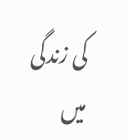کی زندگی میں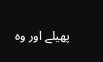پھیلے اور وہ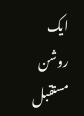ایک روشن مستقبل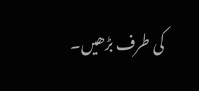کی طرف بڑھیں۔